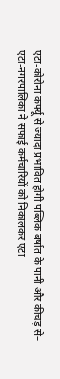एटा-कोरोना कर्फ्यू से ज्यादा प्रभावित होगी पब्लिक बर्षात के पानी और कीचड़ से–
एटा-नगरपालिका ने सफाई कर्मचारियों को निकालकर एटा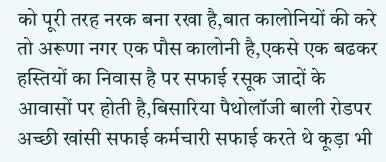को पूरी तरह नरक बना रखा है,बात कालोनियों की करे तो अरूणा नगर एक पौस कालोनी है,एकसे एक बढकर हस्तियों का निवास है पर सफाई रसूक जादों के आवासों पर होती है,बिसारिया पैथोलॉजी बाली रोडपर अच्छी खांसी सफाई कर्मचारी सफाई करते थे कूड़ा भी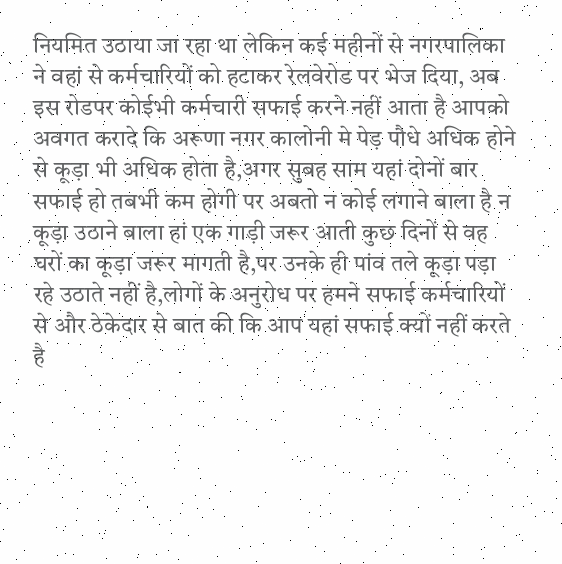नियमित उठाया जा रहा था लेकिन कई महीनों से नगरपालिका ने वहां से कर्मचारियों को हटाकर रेलवेरोड पर भेज दिया, अब इस रोडपर कोईभी कर्मचारी सफाई करने नहीं आता है आपको अवगत करादे कि अरूणा नगर कालोनी मे पेड़ पौधे अधिक होने से कूड़ा भी अधिक होता है,अगर सुबह साम यहां दोनों बार सफाई हो तबभी कम होगी पर अबतो न कोई लगाने बाला है न कूड़ा उठाने बाला हां एक गाड़ी जरूर आती कुछ दिनों से वह घरों का कूड़ा जरूर मागती है,पर उनके ही पांव तले कूड़ा पड़ा रहे उठाते नहीं है,लोगों के अनुरोध पर हमने सफाई कर्मचारियों से और ठेकेदार से बात की कि आप यहां सफाई क्यों नहीं करते है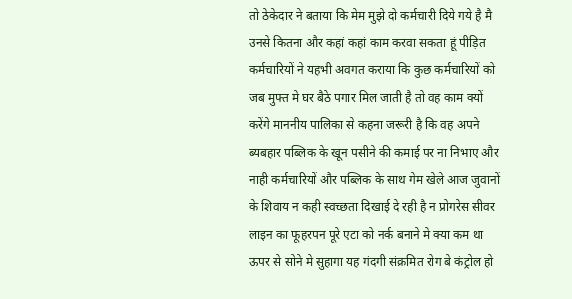तो ठेकेदार ने बताया कि मेम मुझे दो कर्मचारी दिये गये है मै उनसे कितना और कहां कहां काम करवा सकता हूं पीड़ित कर्मचारियों ने यहभी अवगत कराया कि कुछ कर्मचारियों को जब मुफ्त मे घर बैठे पगार मिल जाती है तो वह काम क्यों करेंगे माननीय पालिका से कहना जरूरी है कि वह अपने ब्यबहार पब्लिक के खून पसीने की कमाई पर ना निभाए और नाही कर्मचारियों और पब्लिक के साथ गेम खेले आज जुवानों के शिवाय न कही स्वच्छता दिखाई दे रही है न प्रोगरेस सीवर लाइन का फूहरपन पूरे एटा को नर्क बनाने मे क्या कम था ऊपर से सोने मे सुहागा यह गंदगी संक्रमित रोग बे कंट्रोल हो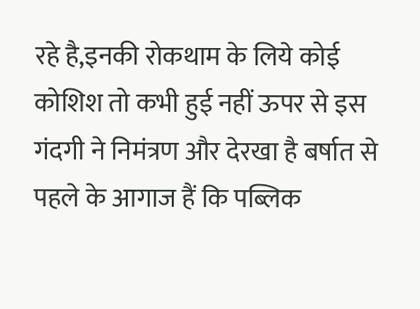रहे है,इनकी रोकथाम के लिये कोई कोशिश तो कभी हुई नहीं ऊपर से इस गंदगी ने निमंत्रण और देरखा है बर्षात से पहले के आगाज हैं कि पब्लिक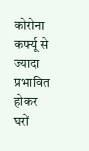कोरोना कर्फ्यू से ज्यादा प्रभावित होकर घरों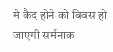मे कैद होने को बिवस हो जाएगी सर्मनाक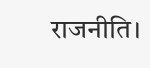राजनीति।